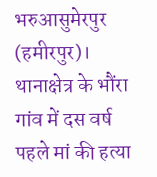भरुआसुमेरपुर (हमीरपुर)। थानाक्षेत्र के भौंरा गांव में दस वर्ष पहले मां की हत्या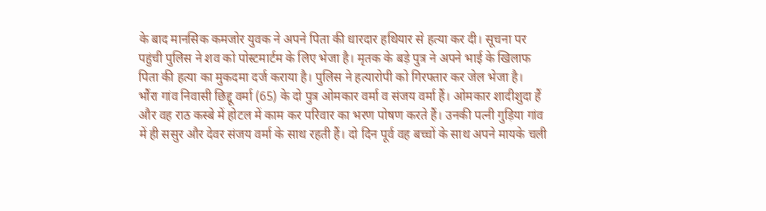के बाद मानसिक कमजोर युवक ने अपने पिता की धारदार हथियार से हत्या कर दी। सूचना पर पहुंची पुलिस ने शव को पोस्टमार्टम के लिए भेजा है। मृतक के बड़े पुत्र ने अपने भाई के खिलाफ पिता की हत्या का मुकदमा दर्ज कराया है। पुलिस ने हत्यारोपी को गिरफ्तार कर जेल भेजा है।
भौंरा गांव निवासी छिद्दू वर्मा (65) के दो पुत्र ओमकार वर्मा व संजय वर्मा हैं। ओमकार शादीशुदा हैं और वह राठ कस्बे में होटल में काम कर परिवार का भरण पोषण करते हैं। उनकी पत्नी गुड़िया गांव में ही ससुर और देवर संजय वर्मा के साथ रहती हैं। दो दिन पूर्व वह बच्चों के साथ अपने मायके चली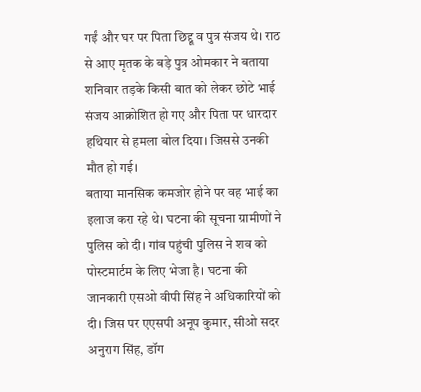गईं और घर पर पिता छिद्दू व पुत्र संजय थे। राठ से आए मृतक के बड़े पुत्र ओमकार ने बताया शनिवार तड़के किसी बात को लेकर छोटे भाई संजय आक्रोशित हो गए और पिता पर धारदार हथियार से हमला बोल दिया। जिससे उनकी मौत हो गई।
बताया मानसिक कमजोर होने पर वह भाई का इलाज करा रहे थे। घटना की सूचना ग्रामीणों ने पुलिस को दी। गांव पहुंची पुलिस ने शव को पोस्टमार्टम के लिए भेजा है। घटना की जानकारी एसओ वीपी सिंह ने अधिकारियों को दी। जिस पर एएसपी अनूप कुमार, सीओ सदर अनुराग सिंह, डॉग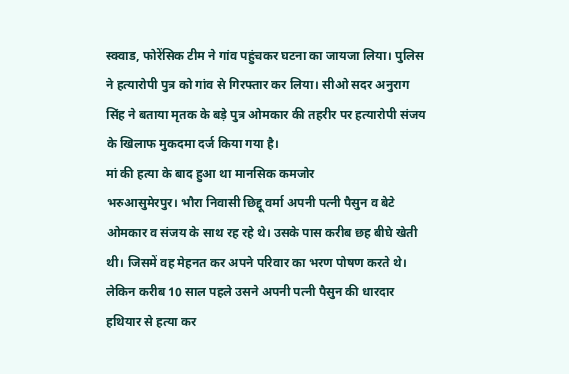स्क्वाड, फोरेंसिक टीम ने गांव पहुंचकर घटना का जायजा लिया। पुलिस ने हत्यारोपी पुत्र को गांव से गिरफ्तार कर लिया। सीओ सदर अनुराग सिंह ने बताया मृतक के बड़े पुत्र ओमकार की तहरीर पर हत्यारोपी संजय के खिलाफ मुकदमा दर्ज किया गया है।
मां की हत्या के बाद हुआ था मानसिक कमजोर
भरुआसुमेरपुर। भौरा निवासी छिद्दू वर्मा अपनी पत्नी पैसुन व बेटे ओमकार व संजय के साथ रह रहे थे। उसके पास करीब छह बीघे खेती थी। जिसमें वह मेहनत कर अपने परिवार का भरण पोषण करते थे। लेकिन करीब 10 साल पहले उसने अपनी पत्नी पैसुन की धारदार हथियार से हत्या कर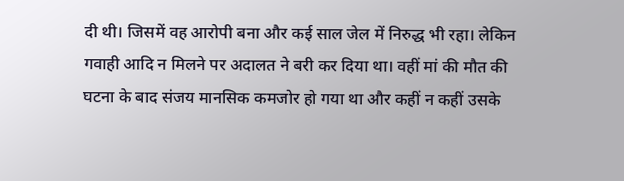दी थी। जिसमें वह आरोपी बना और कई साल जेल में निरुद्ध भी रहा। लेकिन गवाही आदि न मिलने पर अदालत ने बरी कर दिया था। वहीं मां की मौत की घटना के बाद संजय मानसिक कमजोर हो गया था और कहीं न कहीं उसके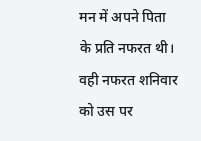मन में अपने पिता के प्रति नफरत थी। वही नफरत शनिवार को उस पर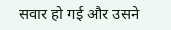सवार हो गई और उसने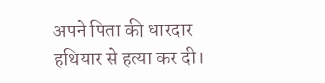अपने पिता की धारदार हथियार से हत्या कर दी।